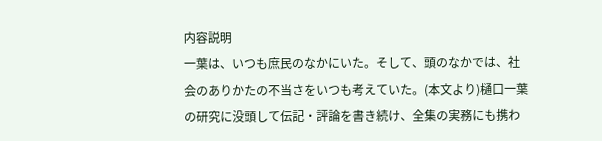内容説明
一葉は、いつも庶民のなかにいた。そして、頭のなかでは、社会のありかたの不当さをいつも考えていた。(本文より)樋口一葉の研究に没頭して伝記・評論を書き続け、全集の実務にも携わ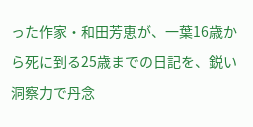った作家・和田芳恵が、一葉16歳から死に到る25歳までの日記を、鋭い洞察力で丹念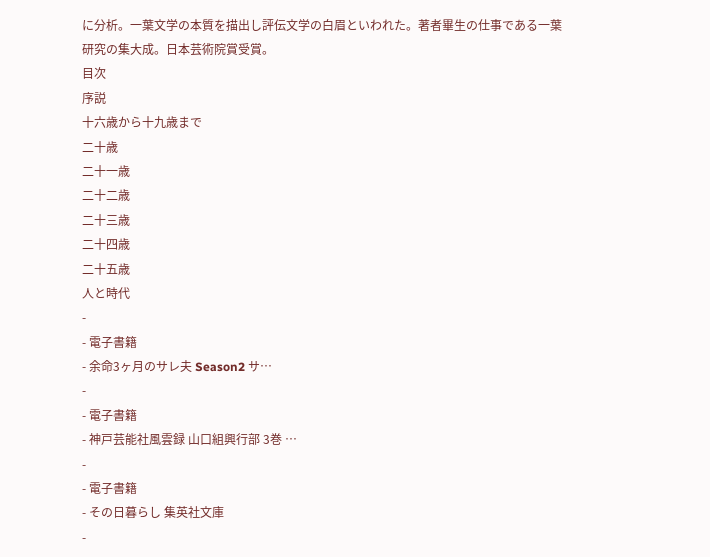に分析。一葉文学の本質を描出し評伝文学の白眉といわれた。著者畢生の仕事である一葉研究の集大成。日本芸術院賞受賞。
目次
序説
十六歳から十九歳まで
二十歳
二十一歳
二十二歳
二十三歳
二十四歳
二十五歳
人と時代
-
- 電子書籍
- 余命3ヶ月のサレ夫 Season2 サ…
-
- 電子書籍
- 神戸芸能社風雲録 山口組興行部 3巻 …
-
- 電子書籍
- その日暮らし 集英社文庫
-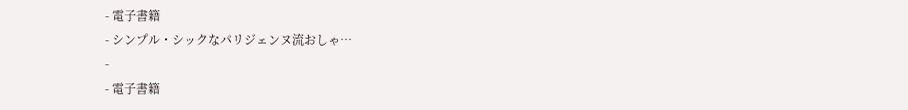- 電子書籍
- シンプル・シックなパリジェンヌ流おしゃ…
-
- 電子書籍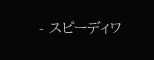- スピーディワ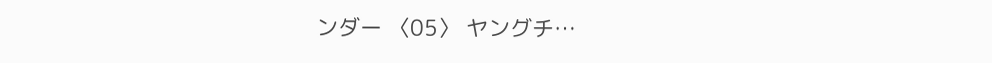ンダー 〈05〉 ヤングチ…